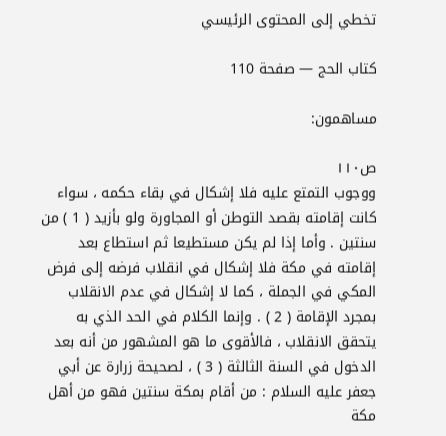تخطي إلى المحتوى الرئيسي

كتاب الحج — صفحة 110

مساهمون:

ص١١٠
ووجوب التمتع عليه فلا إشكال في بقاء حكمه ، سواء كانت إقامته بقصد التوطن أو المجاورة ولو بأزيد ( 1 ) من سنتين . وأما إذا لم يكن مستطيعا ثم استطاع بعد إقامته في مكة فلا إشكال في انقلاب فرضه إلى فرض المكي في الجملة ، كما لا إشكال في عدم الانقلاب بمجرد الإقامة ( 2 ) . وإنما الكلام في الحد الذي به يتحقق الانقلاب ، فالأقوى ما هو المشهور من أنه بعد الدخول في السنة الثالثة ( 3 ) ، لصحيحة زرارة عن أبي جعفر عليه السلام : من أقام بمكة سنتين فهو من أهل مكة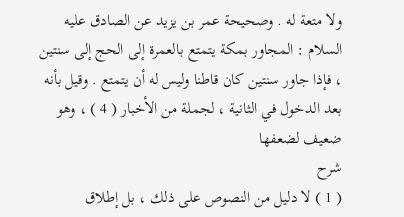ولا متعة له . وصحيحة عمر بن يزيد عن الصادق عليه السلام : المجاور بمكة يتمتع بالعمرة إلى الحج إلى سنتين ، فإذا جاور سنتين كان قاطنا وليس له أن يتمتع . وقيل بأنه بعد الدخول في الثانية ، لجملة من الأخبار ( 4 ) ، وهو ضعيف لضعفها
شرح
( 1 ) لا دليل من النصوص على ذلك ، بل إطلاق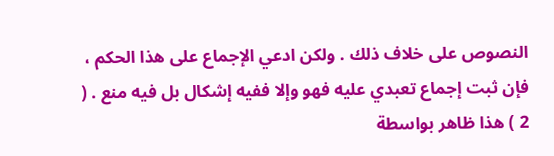النصوص على خلاف ذلك . ولكن ادعي الإجماع على هذا الحكم ، فإن ثبت إجماع تعبدي عليه فهو وإلا ففيه إشكال بل فيه منع . ( 2 ) هذا ظاهر بواسطة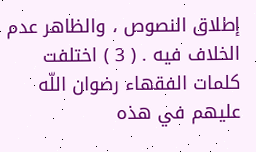إطلاق النصوص ، والظاهر عدم الخلاف فيه . ( 3 ) اختلفت كلمات الفقهاء رضوان اللّه عليهم في هذه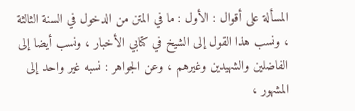المسألة على أقوال : الأول : ما في المتن من الدخول في السنة الثالثة ، ونسب هذا القول إلى الشيخ في كتابي الأخبار ، ونسب أيضا إلى الفاضلين والشهيدين وغيرهم ، وعن الجواهر : نسبه غير واحد إلى المشهور ،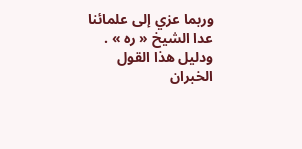وربما عزي إلى علمائنا عدا الشيخ « ره » . ودليل هذا القول الخبران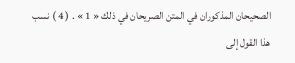الصحيحان المذكوران في المتن الصريحان في ذلك « 1 » . ( 4 ) نسب هذا القول إلى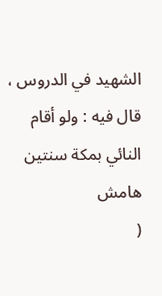الشهيد في الدروس ، قال فيه : ولو أقام النائي بمكة سنتين
هامش
(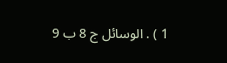1 ) . الوسائل ج 8 ب 9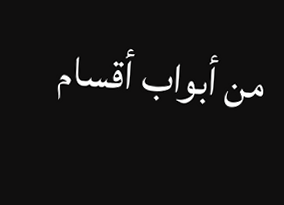من أبواب أقسام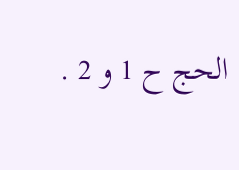الحج ح 1 و 2 .